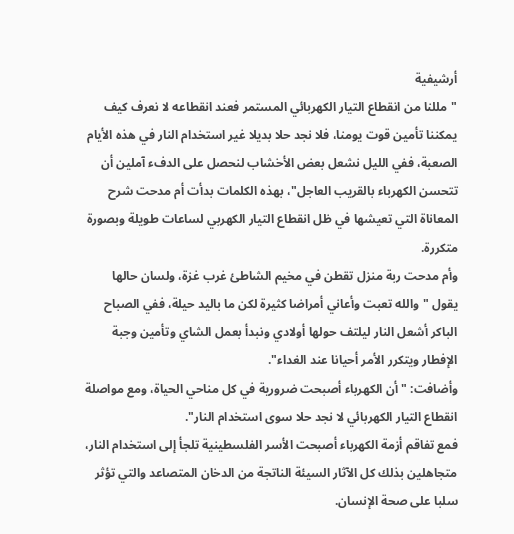أرشيفية
"مللنا من انقطاع التيار الكهربائي المستمر فعند انقطاعه لا نعرف كيف يمكننا تأمين قوت يومنا، فلا نجد حلا بديلا غير استخدام النار في هذه الأيام الصعبة، ففي الليل نشعل بعض الأخشاب لنحصل على الدفء آملين أن تتحسن الكهرباء بالقريب العاجل"، بهذه الكلمات بدأت أم مدحت شرح المعاناة التي تعيشها في ظل انقطاع التيار الكهربي لساعات طويلة وبصورة متكررة.
وأم مدحت ربة منزل تقطن في مخيم الشاطئ غرب غزة، ولسان حالها يقول "والله تعبت وأعاني أمراضا كثيرة لكن ما باليد حيلة، ففي الصباح الباكر أشعل النار ليلتف حولها أولادي ونبدأ بعمل الشاي وتأمين وجبة الإفطار ويتكرر الأمر أحيانا عند الغداء".
وأضافت: "أن الكهرباء أصبحت ضرورية في كل مناحي الحياة، ومع مواصلة انقطاع التيار الكهربائي لا نجد حلا سوى استخدام النار".
فمع تفاقم أزمة الكهرباء أصبحت الأسر الفلسطينية تلجأ إلى استخدام النار، متجاهلين بذلك كل الآثار السيئة الناتجة من الدخان المتصاعد والتي تؤثر سلبا على صحة الإنسان.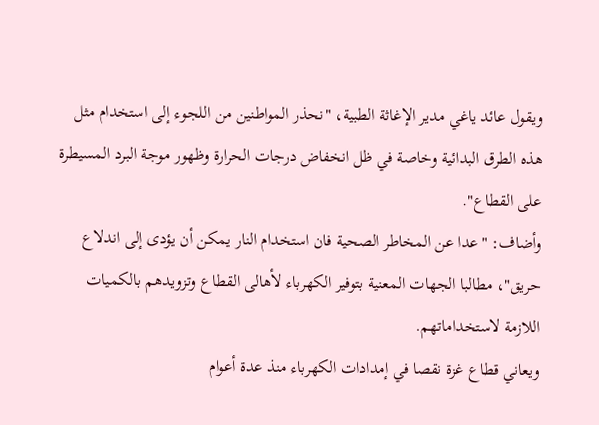ويقول عائد ياغي مدير الإغاثة الطبية، "نحذر المواطنين من اللجوء إلى استخدام مثل هذه الطرق البدائية وخاصة في ظل انخفاض درجات الحرارة وظهور موجة البرد المسيطرة على القطاع".
وأضاف: "عدا عن المخاطر الصحية فان استخدام النار يمكن أن يؤدى إلى اندلاع حريق"، مطالبا الجهات المعنية بتوفير الكهرباء لأهالى القطاع وتزويدهم بالكميات اللازمة لاستخداماتهم.
ويعاني قطاع غزة نقصا في إمدادات الكهرباء منذ عدة أعوام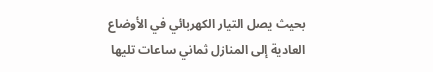بحيث يصل التيار الكهربائي في الأوضاع العادية إلى المنازل ثماني ساعات تليها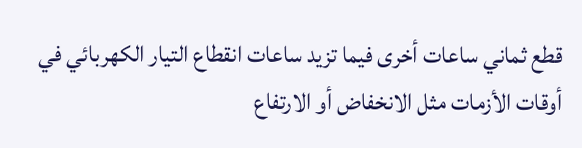قطع ثماني ساعات أخرى فيما تزيد ساعات انقطاع التيار الكهربائي في أوقات الأزمات مثل الانخفاض أو الارتفاع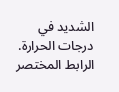الشديد في درجات الحرارة.
الرابط المختصر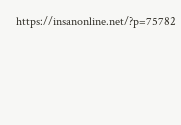https://insanonline.net/?p=75782